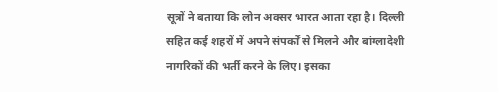सूत्रों ने बताया कि लोन अक्सर भारत आता रहा है। दिल्ली सहित कई शहरों में अपने संपर्कों से मिलने और बांग्लादेशी नागरिकों की भर्ती करने के लिए। इसका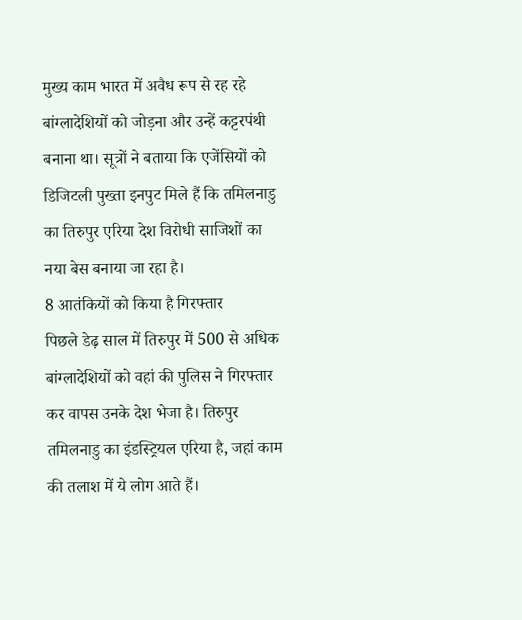मुख्य काम भारत में अवैध रूप से रह रहे बांग्लादेशियों को जोड़ना और उन्हें कट्टरपंथी बनाना था। सूत्रों ने बताया कि एजेंसियों को डिजिटली पुख्ता इनपुट मिले हैं कि तमिलनाडु का तिरुपुर एरिया देश विरोधी साजिशों का नया बेस बनाया जा रहा है।
8 आतंकियों को किया है गिरफ्तार
पिछले डेढ़ साल में तिरुपुर में 500 से अधिक बांग्लादेशियों को वहां की पुलिस ने गिरफ्तार कर वापस उनके देश भेजा है। तिरुपुर तमिलनाडु का इंडस्ट्रियल एरिया है, जहां काम की तलाश में ये लोग आते हैं।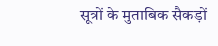सूत्रों के मुताबिक सैकड़ों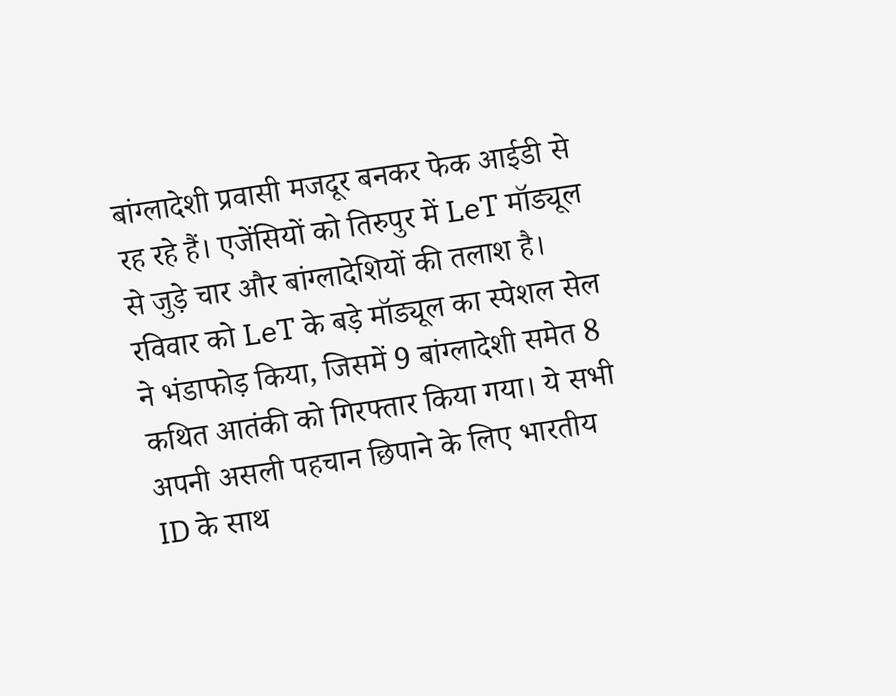बांग्लादेशी प्रवासी मजदूर बनकर फेक आईडी से रह रहे हैं। एजेंसियों को तिरुपुर में LeT मॉड्यूल से जुड़े चार और बांग्लादेशियों की तलाश है। रविवार को LeT के बड़े मॉड्यूल का स्पेशल सेल ने भंडाफोड़ किया, जिसमें 9 बांग्लादेशी समेत 8 कथित आतंकी को गिरफ्तार किया गया। ये सभी अपनी असली पहचान छिपाने के लिए भारतीय ID के साथ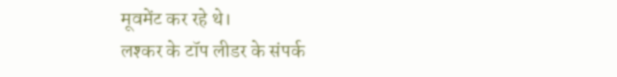मूवमेंट कर रहे थे।
लश्कर के टॉप लीडर के संपर्क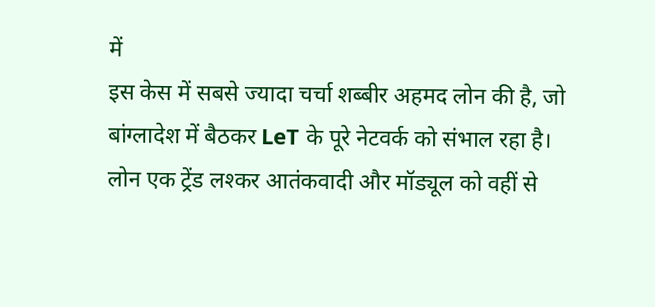में
इस केस में सबसे ज्यादा चर्चा शब्बीर अहमद लोन की है, जो बांग्लादेश में बैठकर LeT के पूरे नेटवर्क को संभाल रहा है। लोन एक ट्रेंड लश्कर आतंकवादी और मॉड्यूल को वहीं से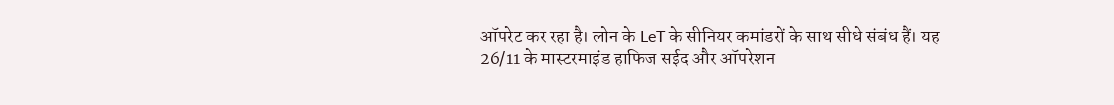ऑपरेट कर रहा है। लोन के LeT के सीनियर कमांडरों के साथ सीधे संबंध हैं। यह 26/11 के मास्टरमाइंड हाफिज सईद और ऑपरेशन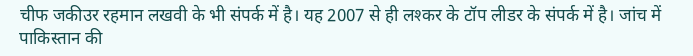चीफ जकीउर रहमान लखवी के भी संपर्क में है। यह 2007 से ही लश्कर के टॉप लीडर के संपर्क में है। जांच में पाकिस्तान की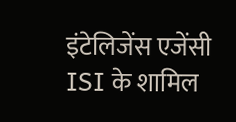इंटेलिजेंस एजेंसी ISI के शामिल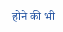होने की भी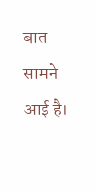बात सामने आई है।